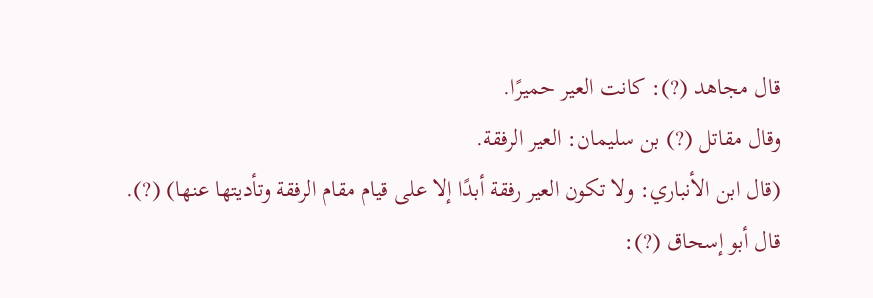قال مجاهد (?): كانت العير حميرًا.
وقال مقاتل (?) بن سليمان: العير الرفقة.
(قال ابن الأنباري: ولا تكون العير رفقة أبدًا إلا على قيام مقام الرفقة وتأديتها عنها) (?).
قال أبو إسحاق (?):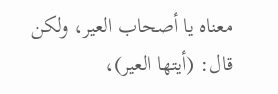معناه يا أصحاب العير، ولكن قال: (أيتها العير)،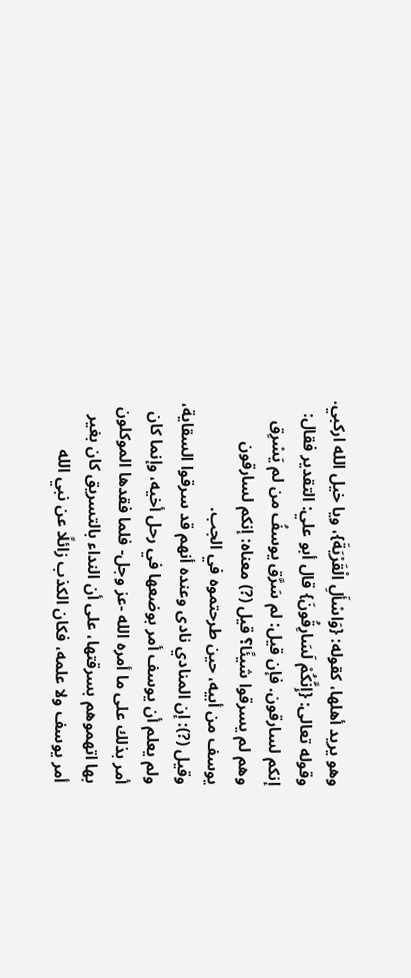وهو يريد أهلها، كقوله: {وَاسْأَلِ الْقَرْيَةَ}، ويا خيل الله اركبي.
وقوله تعالى: {إِنَّكُمْ لَسَارِقُونَ} قال أبو علي: التقدير فقال: إنكم لسارقون. فإن قيل: لم سَرَّق يوسفُ من لم يَسْرِق وهم لم يسرقوا شيئًا؟ قيل (?) معناه: إنكم لسارقون يوسف من أبيه، حين طرحتموه في الجب.
وقيل (?): إن المنادي نادى وعنده أنهم قد سرقوا السقاية، ولم يعلم أن يوسف أمر بوضعها في رحل أخيه، وإنما كان أمر بذلك على ما أمره الله -عز وجل- فلما فقدها الموكلون بها اتهموهم بسرقتها، على أن النداء بالتسريق كان بغير أمر يوسف ولا علمه، فكان الكذب زائلًا عن نبي الله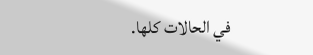في الحالات كلها.